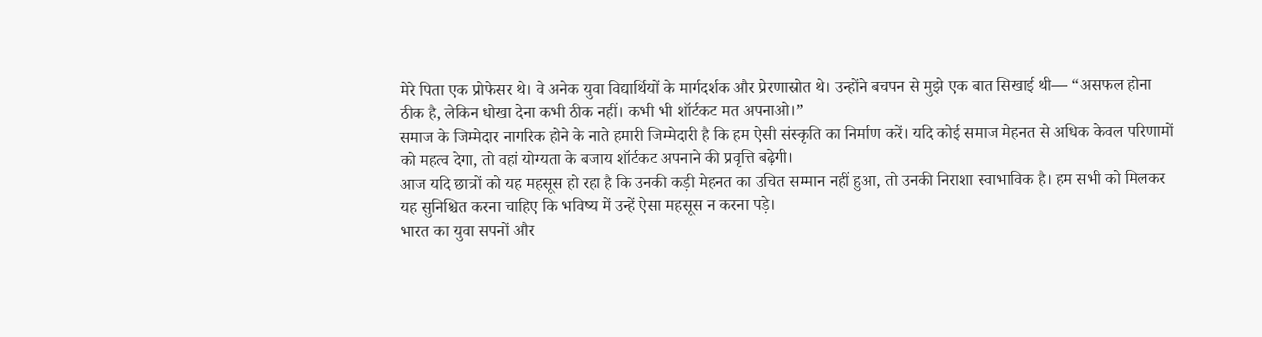मेरे पिता एक प्रोफेसर थे। वे अनेक युवा विद्यार्थियों के मार्गदर्शक और प्रेरणास्रोत थे। उन्होंने बचपन से मुझे एक बात सिखाई थी— “असफल होना ठीक है, लेकिन धोखा देना कभी ठीक नहीं। कभी भी शॉर्टकट मत अपनाओ।”
समाज के जिम्मेदार नागरिक होने के नाते हमारी जिम्मेदारी है कि हम ऐसी संस्कृति का निर्माण करें। यदि कोई समाज मेहनत से अधिक केवल परिणामों को महत्व देगा, तो वहां योग्यता के बजाय शॉर्टकट अपनाने की प्रवृत्ति बढ़ेगी।
आज यदि छात्रों को यह महसूस हो रहा है कि उनकी कड़ी मेहनत का उचित सम्मान नहीं हुआ, तो उनकी निराशा स्वाभाविक है। हम सभी को मिलकर यह सुनिश्चित करना चाहिए कि भविष्य में उन्हें ऐसा महसूस न करना पड़े।
भारत का युवा सपनों और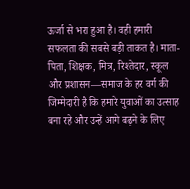ऊर्जा से भरा हुआ है। वही हमारी सफलता की सबसे बड़ी ताकत है। माता-पिता, शिक्षक, मित्र, रिश्तेदार, स्कूल और प्रशासन—समाज के हर वर्ग की जिम्मेदारी है कि हमारे युवाओं का उत्साह बना रहे और उन्हें आगे बढ़ने के लिए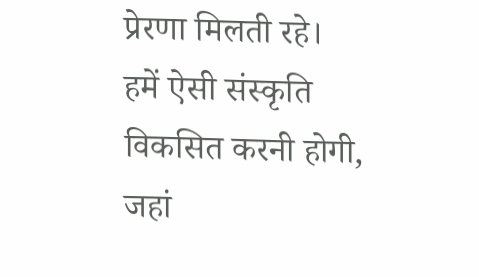प्रेरणा मिलती रहे।
हमें ऐसी संस्कृति विकसित करनी होगी, जहां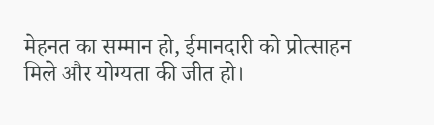मेहनत का सम्मान हो, ईमानदारी को प्रोत्साहन मिले और योग्यता की जीत हो।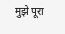मुझे पूरा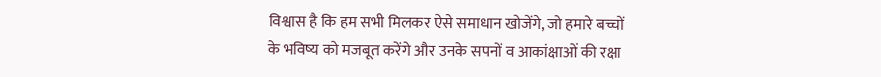विश्वास है कि हम सभी मिलकर ऐसे समाधान खोजेंगे, जो हमारे बच्चों के भविष्य को मजबूत करेंगे और उनके सपनों व आकांक्षाओं की रक्षा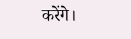करेंगे।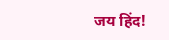जय हिंद!